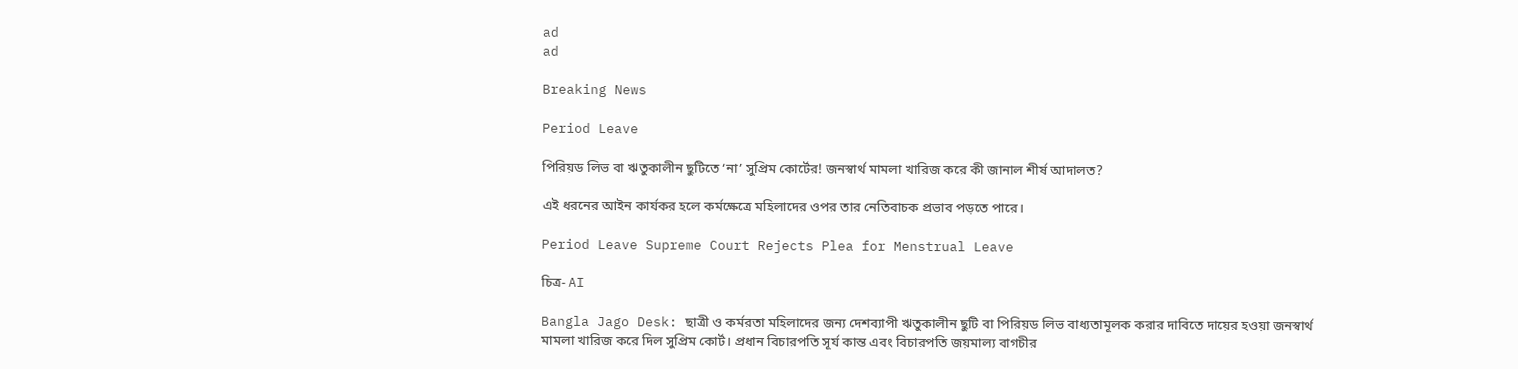ad
ad

Breaking News

Period Leave

পিরিয়ড লিভ বা ঋতুকালীন ছুটিতে ‘না’ সুপ্রিম কোর্টের! জনস্বার্থ মামলা খারিজ করে কী জানাল শীর্ষ আদালত?

এই ধরনের আইন কার্যকর হলে কর্মক্ষেত্রে মহিলাদের ওপর তার নেতিবাচক প্রভাব পড়তে পারে।

Period Leave Supreme Court Rejects Plea for Menstrual Leave

চিত্র- AI

Bangla Jago Desk: ছাত্রী ও কর্মরতা মহিলাদের জন্য দেশব্যাপী ঋতুকালীন ছুটি বা পিরিয়ড লিভ বাধ্যতামূলক করার দাবিতে দায়ের হওয়া জনস্বার্থ মামলা খারিজ করে দিল সুপ্রিম কোর্ট। প্রধান বিচারপতি সূর্য কান্ত এবং বিচারপতি জয়মাল্য বাগচীর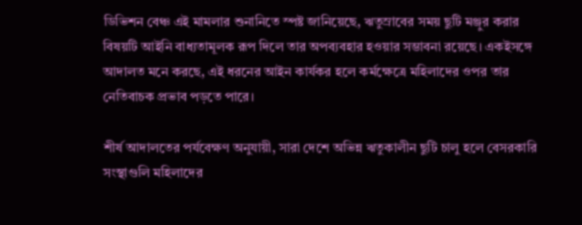ডিভিশন বেঞ্চ এই মামলার শুনানিতে স্পষ্ট জানিয়েছে, ঋতুস্রাবের সময় ছুটি মঞ্জুর করার বিষয়টি আইনি বাধ্যতামূলক রূপ দিলে তার অপব্যবহার হওয়ার সম্ভাবনা রয়েছে। একইসঙ্গে আদালত মনে করছে, এই ধরনের আইন কার্যকর হলে কর্মক্ষেত্রে মহিলাদের ওপর তার নেতিবাচক প্রভাব পড়তে পারে।

শীর্ষ আদালতের পর্যবেক্ষণ অনুযায়ী, সারা দেশে অভিন্ন ঋতুকালীন ছুটি চালু হলে বেসরকারি সংস্থাগুলি মহিলাদের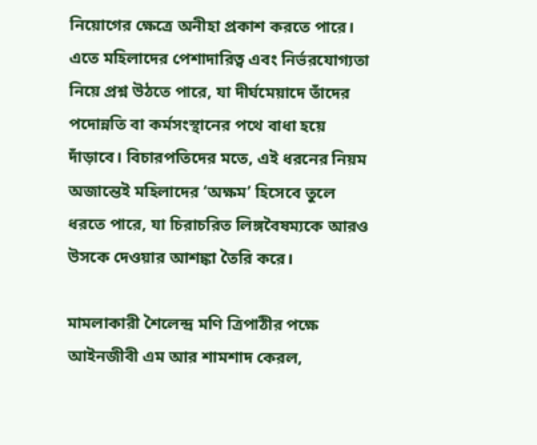নিয়োগের ক্ষেত্রে অনীহা প্রকাশ করতে পারে। এতে মহিলাদের পেশাদারিত্ব এবং নির্ভরযোগ্যতা নিয়ে প্রশ্ন উঠতে পারে, যা দীর্ঘমেয়াদে তাঁদের পদোন্নতি বা কর্মসংস্থানের পথে বাধা হয়ে দাঁড়াবে। বিচারপতিদের মতে, এই ধরনের নিয়ম অজান্তেই মহিলাদের ‘অক্ষম’ হিসেবে তুলে ধরতে পারে, যা চিরাচরিত লিঙ্গবৈষম্যকে আরও উসকে দেওয়ার আশঙ্কা তৈরি করে।

মামলাকারী শৈলেন্দ্র মণি ত্রিপাঠীর পক্ষে আইনজীবী এম আর শামশাদ কেরল,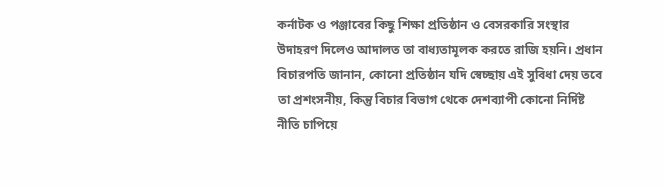কর্নাটক ও পঞ্জাবের কিছু শিক্ষা প্রতিষ্ঠান ও বেসরকারি সংস্থার উদাহরণ দিলেও আদালত তা বাধ্যতামূলক করতে রাজি হয়নি। প্রধান বিচারপতি জানান, কোনো প্রতিষ্ঠান যদি স্বেচ্ছায় এই সুবিধা দেয় তবে তা প্রশংসনীয়, কিন্তু বিচার বিভাগ থেকে দেশব্যাপী কোনো নির্দিষ্ট নীতি চাপিয়ে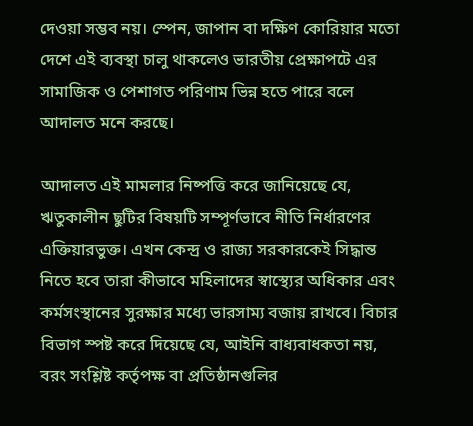দেওয়া সম্ভব নয়। স্পেন, জাপান বা দক্ষিণ কোরিয়ার মতো দেশে এই ব্যবস্থা চালু থাকলেও ভারতীয় প্রেক্ষাপটে এর সামাজিক ও পেশাগত পরিণাম ভিন্ন হতে পারে বলে আদালত মনে করছে।

আদালত এই মামলার নিষ্পত্তি করে জানিয়েছে যে, ঋতুকালীন ছুটির বিষয়টি সম্পূর্ণভাবে নীতি নির্ধারণের এক্তিয়ারভুক্ত। এখন কেন্দ্র ও রাজ্য সরকারকেই সিদ্ধান্ত নিতে হবে তারা কীভাবে মহিলাদের স্বাস্থ্যের অধিকার এবং কর্মসংস্থানের সুরক্ষার মধ্যে ভারসাম্য বজায় রাখবে। বিচার বিভাগ স্পষ্ট করে দিয়েছে যে, আইনি বাধ্যবাধকতা নয়, বরং সংশ্লিষ্ট কর্তৃপক্ষ বা প্রতিষ্ঠানগুলির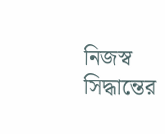নিজস্ব সিদ্ধান্তের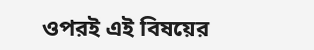ওপরই এই বিষয়ের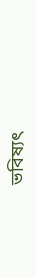ভবিষ্যৎ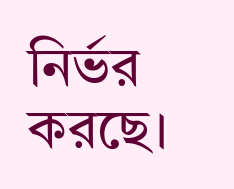নির্ভর করছে।